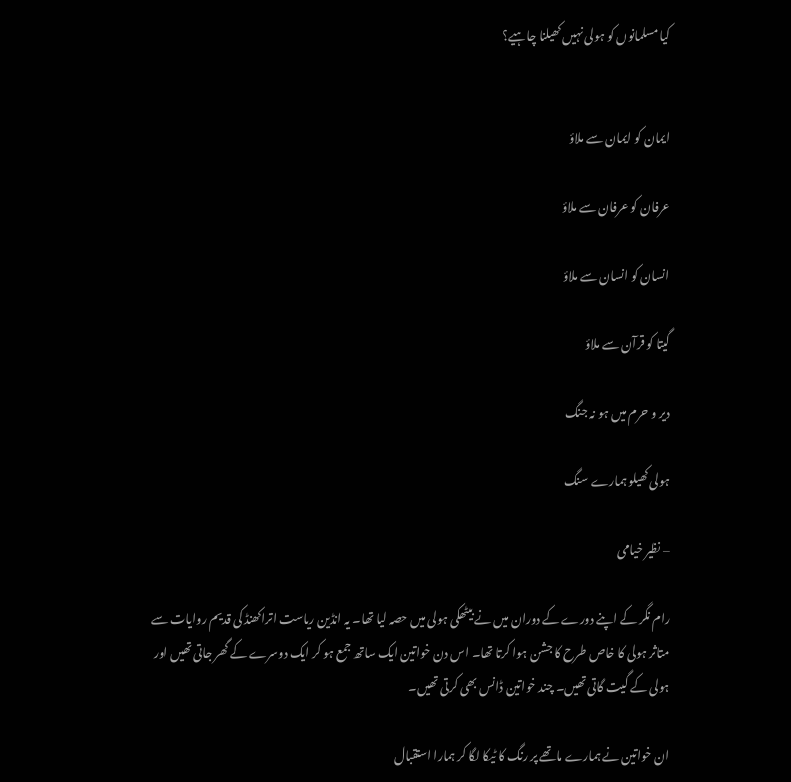کیا مسلمانوں کو ہولی نہیں کھیلنا چاہیے؟


ایمان کو ایمان سے ملاؤ

عرفان کو عرفان سے ملاؤ

انسان کو انسان سے ملاؤ

گیتا کو قرآن سے ملاؤ

دیر و حرم میں ہو نہ جنگ

ہولی کھیلو ہمارے سنگ

– نظیر خیامی

رام نگر کے اپنے دورے کے دوران میں نے بیٹھکی ہولی میں حصہ لیا تھا۔ یہ انڈین ریاست اتراکھنڈ کی قدیم روایات سے متاثر ہولی کا خاص طرح کا جشن ہوا کرتا تھا۔ اس دن خواتین ایک ساتھ جمع ہو کر ایک دوسرے کے گھر جاتی تھیں اور ہولی کے گیت گاتی تھیں۔ چند خواتین ڈانس بھی کرتی تھیں۔

ان خواتین نے ہمارے ماتھے پر رنگ کا ٹیکا لگا کر ہمارا استقبال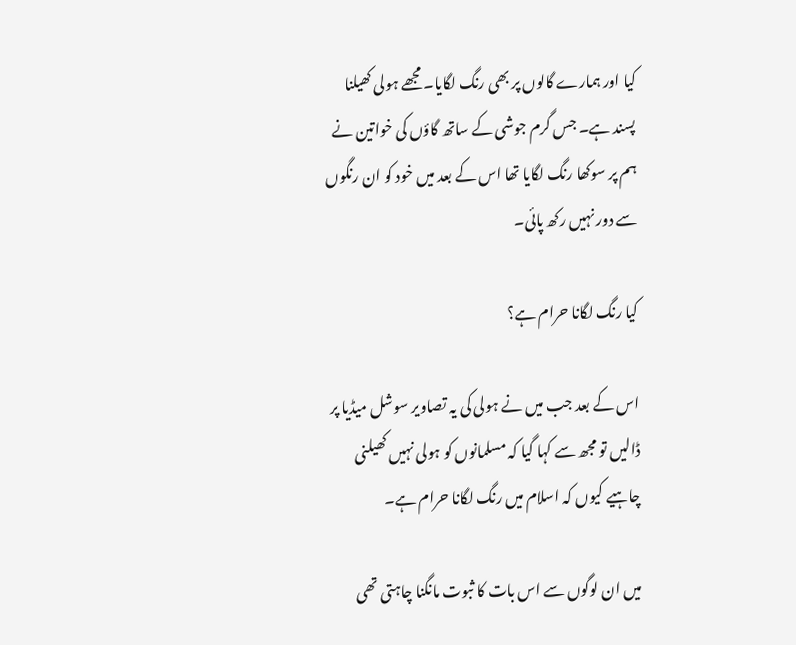کیا اور ہمارے گالوں پر بھی رنگ لگایا۔ مجھے ہولی کھیلنا پسند ہے۔ جس گرم جوشی کے ساتھ گاؤں کی خواتین نے ہم پر سوکھا رنگ لگایا تھا اس کے بعد میں خود کو ان رنگوں سے دور نہیں رکھ پائی۔

کیا رنگ لگانا حرام ہے؟

اس کے بعد جب میں نے ہولی کی یہ تصاویر سوشل میڈیا پر ڈالیں تو مجھ سے کہا گیا کہ مسلمانوں کو ہولی نہیں کھیلنی چاہیے کیوں کہ اسلام میں رنگ لگانا حرام ہے۔

میں ان لوگوں سے اس بات کا ثبوت مانگنا چاہتی تھی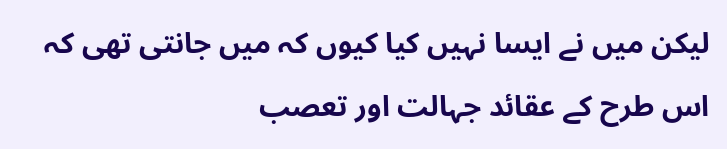لیکن میں نے ایسا نہیں کیا کیوں کہ میں جانتی تھی کہ اس طرح کے عقائد جہالت اور تعصب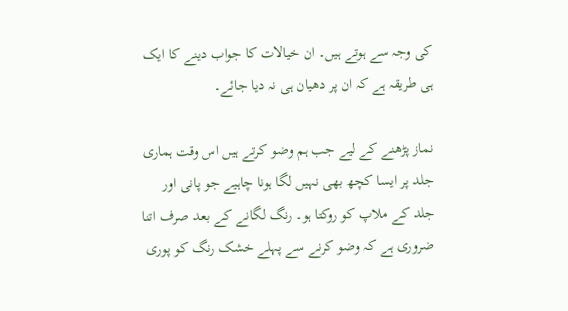کی وجہ سے ہوتے ہیں۔ ان خیالات کا جواب دینے کا ایک ہی طریقہ ہے کہ ان پر دھیان ہی نہ دیا جائے۔

نماز پڑھنے کے لیے جب ہم وضو کرتے ہیں اس وقت ہماری جلد پر ایسا کچھ بھی نہیں لگا ہونا چاہیے جو پانی اور جلد کے ملاپ کو روکتا ہو۔ رنگ لگانے کے بعد صرف اتنا ضروری ہے کہ وضو کرنے سے پہلے خشک رنگ کو پوری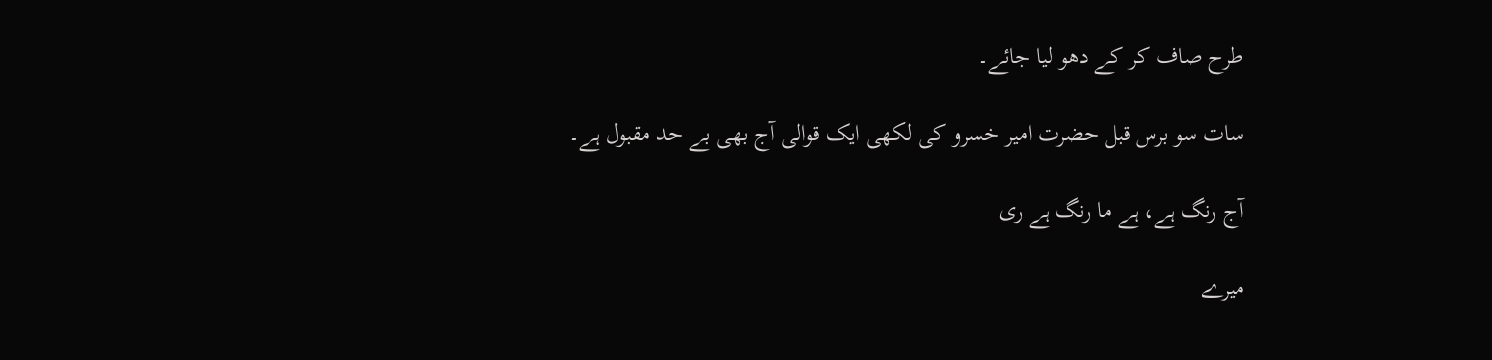طرح صاف کر کے دھو لیا جائے۔

سات سو برس قبل حضرت امیر خسرو کی لکھی ایک قوالی آج بھی بے حد مقبول ہے۔

آج رنگ ہے، ہے ما رنگ ہے ری

میرے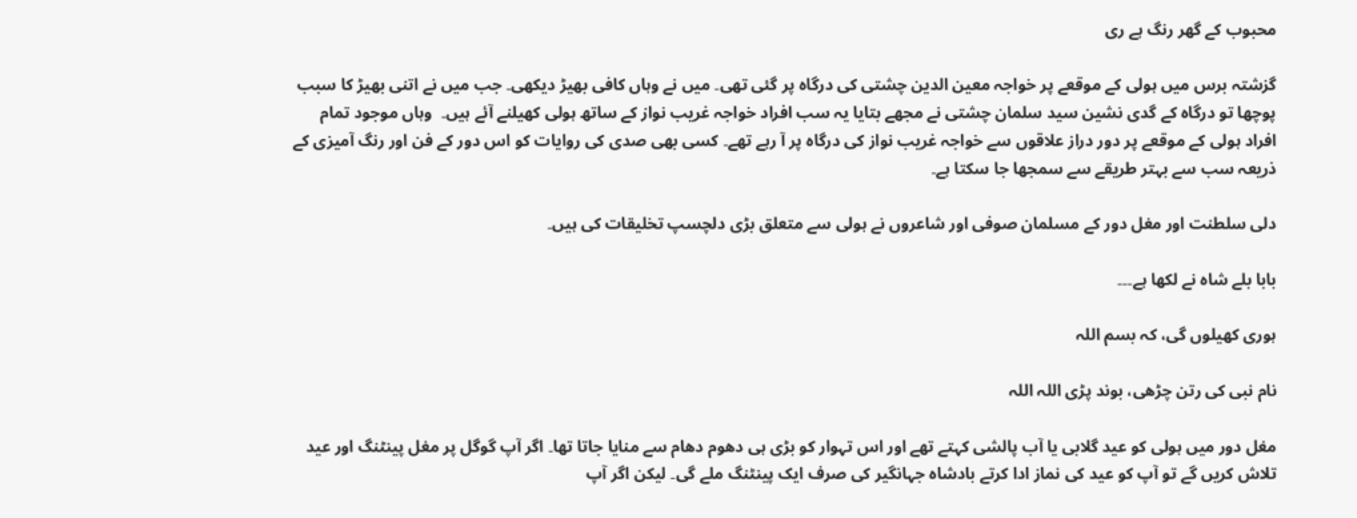محبوب کے گھر رنگ ہے ری

گزشتہ برس میں ہولی کے موقعے پر خواجہ معین الدین چشتی کی درگاہ پر گئی تھی۔ میں نے وہاں کافی بھیڑ دیکھی۔ جب میں نے اتنی بھیڑ کا سبب پوچھا تو درگاہ کے گدی نشین سید سلمان چشتی نے مجھے بتایا یہ سب افراد خواجہ غریب نواز کے ساتھ ہولی کھیلنے آئے ہیں۔  وہاں موجود تمام افراد ہولی کے موقعے پر دور دراز علاقوں سے خواجہ غریب نواز کی درگاہ پر آ رہے تھے۔ کسی بھی صدی کی روایات کو اس دور کے فن اور رنگ آمیزی کے ذریعہ سب سے بہتر طریقے سے سمجھا جا سکتا ہے۔

دلی سلطنت اور مغل دور کے مسلمان صوفی اور شاعروں نے ہولی سے متعلق بڑی دلچسپ تخلیقات کی ہیں۔

بابا بلے شاہ نے لکھا ہے۔۔۔

ہوری کھیلوں گی، کہ بسم اللہ

نام نبی کی رتن چڑھی، بوند پڑی اللہ اللہ

مغل دور میں ہولی کو عید گلابی یا آب پالشی کہتے تھے اور اس تہوار کو بڑی ہی دھوم دھام سے منایا جاتا تھا۔ اگر آپ گوگل پر مغل پینٹنگ اور عید تلاش کریں گے تو آپ کو عید کی نماز ادا کرتے بادشاہ جہانگیر کی صرف ایک پینٹنگ ملے گی۔ لیکن اگر آپ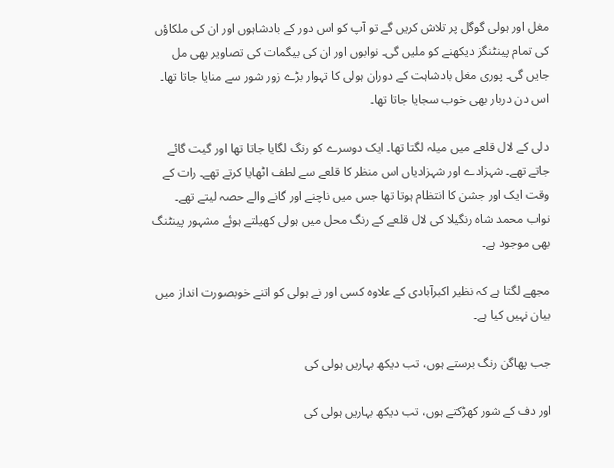مغل اور ہولی گوگل پر تلاش کریں گے تو آپ کو اس دور کے بادشاہوں اور ان کی ملکاؤں کی تمام پینٹنگز دیکھنے کو ملیں گی۔ نوابوں اور ان کی بیگمات کی تصاویر بھی مل جایں گی۔ پوری مغل بادشاہت کے دوران ہولی کا تہوار بڑے زور شور سے منایا جاتا تھا۔ اس دن دربار بھی خوب سجایا جاتا تھا۔

دلی کے لال قلعے میں میلہ لگتا تھا۔ ایک دوسرے کو رنگ لگایا جاتا تھا اور گیت گائے جاتے تھے۔ شہزادے اور شہزادیاں اس منظر کا قلعے سے لطف اٹھایا کرتے تھے۔ رات کے وقت ایک اور جشن کا انتظام ہوتا تھا جس میں ناچنے اور گانے والے حصہ لیتے تھے۔ نواب محمد شاہ رنگیلا کی لال قلعے کے رنگ محل میں ہولی کھیلتے ہوئے مشہور پینٹنگ بھی موجود ہے۔

مجھے لگتا ہے کہ نظیر اکبرآبادی کے علاوہ کسی اور نے ہولی کو اتنے خوبصورت انداز میں بیان نہیں کیا ہے۔

جب پھاگن رنگ برستے ہوں، تب دیکھ بہاریں ہولی کی

اور دف کے شور کھڑکتے ہوں، تب دیکھ بہاریں ہولی کی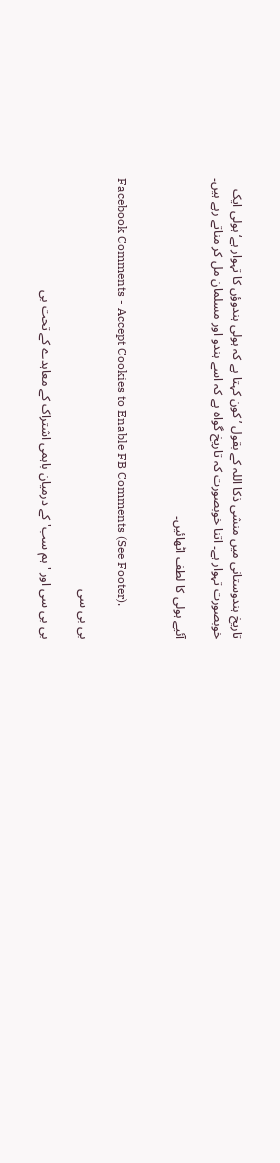تاریخ ہندوستانی میں منشی ذکا اللہ کے بقول ’کون کہتا ہے کہ ہولی ہندوؤں کا تہوار ہے‘ہولی ایک خوبصورت تہوار ہے۔ اتنا خوبصورت کہ تاریخ گواہ ہے کہ اسے ہندو اور مسلمان مل کر مناتے رہے ہیں۔

آئیے ہولی کا لطف اٹھائیں۔


Facebook Comments - Accept Cookies to Enable FB Comments (See Footer).

بی بی سی

بی بی سی اور 'ہم سب' کے درمیان باہمی اشتراک کے معاہدے کے تحت بی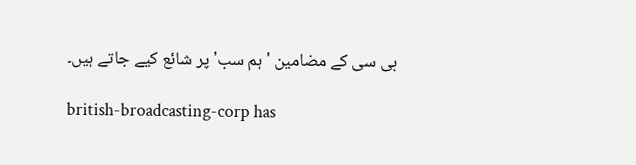بی سی کے مضامین 'ہم سب' پر شائع کیے جاتے ہیں۔

british-broadcasting-corp has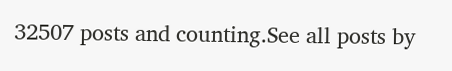32507 posts and counting.See all posts by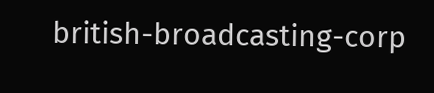british-broadcasting-corp